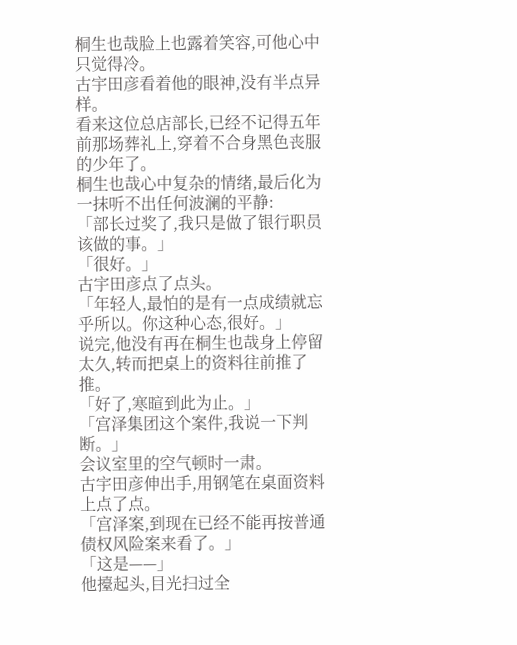桐生也哉脸上也露着笑容,可他心中只觉得冷。
古宇田彦看着他的眼神,没有半点异样。
看来这位总店部长,已经不记得五年前那场葬礼上,穿着不合身黑色丧服的少年了。
桐生也哉心中复杂的情绪,最后化为一抹听不出任何波澜的平静:
「部长过奖了,我只是做了银行职员该做的事。」
「很好。」
古宇田彦点了点头。
「年轻人,最怕的是有一点成绩就忘乎所以。你这种心态,很好。」
说完,他没有再在桐生也哉身上停留太久,转而把桌上的资料往前推了推。
「好了,寒暄到此为止。」
「宫泽集团这个案件,我说一下判断。」
会议室里的空气顿时一肃。
古宇田彦伸出手,用钢笔在桌面资料上点了点。
「宫泽案,到现在已经不能再按普通债权风险案来看了。」
「这是——」
他擡起头,目光扫过全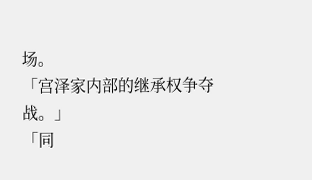场。
「宫泽家内部的继承权争夺战。」
「同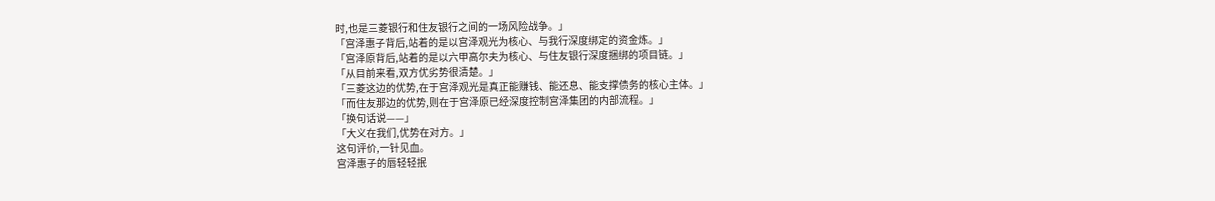时,也是三菱银行和住友银行之间的一场风险战争。」
「宫泽惠子背后,站着的是以宫泽观光为核心、与我行深度绑定的资金炼。」
「宫泽原背后,站着的是以六甲高尔夫为核心、与住友银行深度捆绑的项目链。」
「从目前来看,双方优劣势很清楚。」
「三菱这边的优势,在于宫泽观光是真正能赚钱、能还息、能支撑债务的核心主体。」
「而住友那边的优势,则在于宫泽原已经深度控制宫泽集团的内部流程。」
「换句话说——」
「大义在我们,优势在对方。」
这句评价,一针见血。
宫泽惠子的唇轻轻抿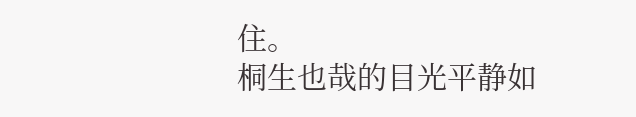住。
桐生也哉的目光平静如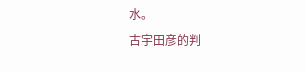水。
古宇田彦的判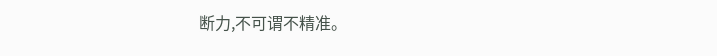断力,不可谓不精准。